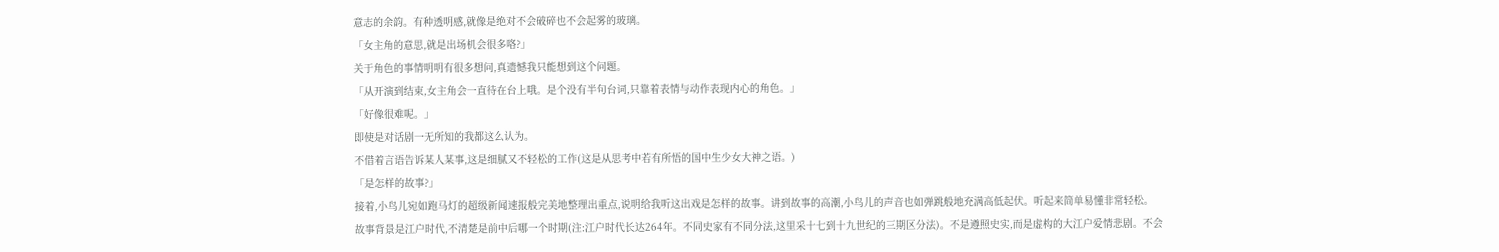意志的余韵。有种透明感,就像是绝对不会破碎也不会起雾的玻璃。
「女主角的意思,就是出场机会很多咯?」
关于角色的事情明明有很多想问,真遗憾我只能想到这个问题。
「从开演到结束,女主角会一直待在台上哦。是个没有半句台词,只靠着表情与动作表现内心的角色。」
「好像很难呢。」
即使是对话剧一无所知的我都这么认为。
不借着言语告诉某人某事,这是细腻又不轻松的工作(这是从思考中若有所悟的国中生少女大神之语。)
「是怎样的故事?」
接着,小鸟儿宛如跑马灯的超级新闻速报般完美地整理出重点,说明给我听这出戏是怎样的故事。讲到故事的高潮,小鸟儿的声音也如弹跳般地充满高低起伏。听起来简单易懂非常轻松。
故事背景是江户时代,不清楚是前中后哪一个时期(注:江户时代长达264年。不同史家有不同分法,这里采十七到十九世纪的三期区分法)。不是遵照史实,而是虚构的大江户爱情悲剧。不会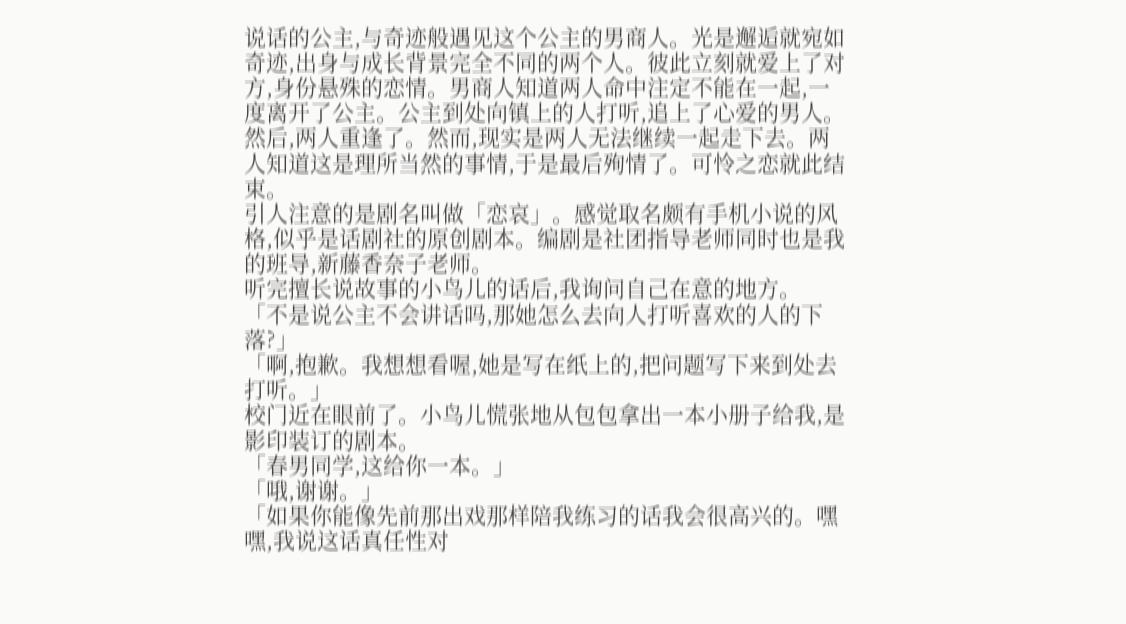说话的公主,与奇迹般遇见这个公主的男商人。光是邂逅就宛如奇迹,出身与成长背景完全不同的两个人。彼此立刻就爱上了对方,身份悬殊的恋情。男商人知道两人命中注定不能在一起,一度离开了公主。公主到处向镇上的人打听,追上了心爱的男人。然后,两人重逢了。然而,现实是两人无法继续一起走下去。两人知道这是理所当然的事情,于是最后殉情了。可怜之恋就此结束。
引人注意的是剧名叫做「恋哀」。感觉取名颇有手机小说的风格,似乎是话剧社的原创剧本。编剧是社团指导老师同时也是我的班导,新藤香奈子老师。
听完擅长说故事的小鸟儿的话后,我询问自己在意的地方。
「不是说公主不会讲话吗,那她怎么去向人打听喜欢的人的下落?」
「啊,抱歉。我想想看喔,她是写在纸上的,把问题写下来到处去打听。」
校门近在眼前了。小鸟儿慌张地从包包拿出一本小册子给我,是影印装订的剧本。
「春男同学,这给你一本。」
「哦,谢谢。」
「如果你能像先前那出戏那样陪我练习的话我会很高兴的。嘿嘿,我说这话真任性对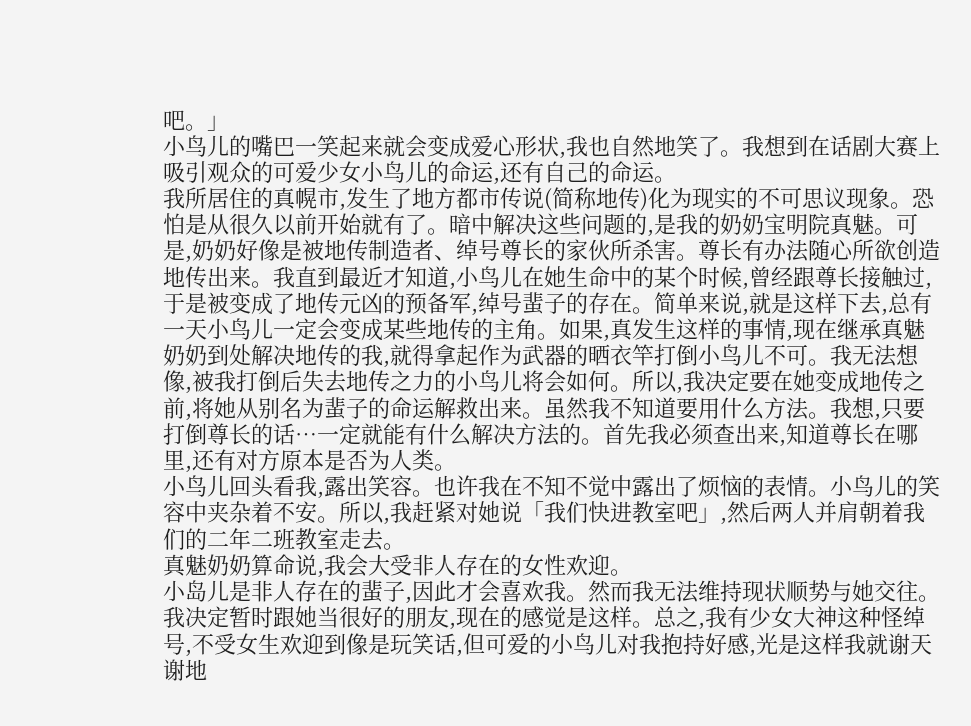吧。」
小鸟儿的嘴巴一笑起来就会变成爱心形状,我也自然地笑了。我想到在话剧大赛上吸引观众的可爱少女小鸟儿的命运,还有自己的命运。
我所居住的真幌市,发生了地方都市传说(简称地传)化为现实的不可思议现象。恐怕是从很久以前开始就有了。暗中解决这些问题的,是我的奶奶宝明院真魅。可是,奶奶好像是被地传制造者、绰号尊长的家伙所杀害。尊长有办法随心所欲创造地传出来。我直到最近才知道,小鸟儿在她生命中的某个时候,曾经跟尊长接触过,于是被变成了地传元凶的预备军,绰号蜚子的存在。简单来说,就是这样下去,总有一天小鸟儿一定会变成某些地传的主角。如果,真发生这样的事情,现在继承真魅奶奶到处解决地传的我,就得拿起作为武器的晒衣竿打倒小鸟儿不可。我无法想像,被我打倒后失去地传之力的小鸟儿将会如何。所以,我决定要在她变成地传之前,将她从别名为蜚子的命运解救出来。虽然我不知道要用什么方法。我想,只要打倒尊长的话…一定就能有什么解决方法的。首先我必须查出来,知道尊长在哪里,还有对方原本是否为人类。
小鸟儿回头看我,露出笑容。也许我在不知不觉中露出了烦恼的表情。小鸟儿的笑容中夹杂着不安。所以,我赶紧对她说「我们快进教室吧」,然后两人并肩朝着我们的二年二班教室走去。
真魅奶奶算命说,我会大受非人存在的女性欢迎。
小岛儿是非人存在的蜚子,因此才会喜欢我。然而我无法维持现状顺势与她交往。我决定暂时跟她当很好的朋友,现在的感觉是这样。总之,我有少女大神这种怪绰号,不受女生欢迎到像是玩笑话,但可爱的小鸟儿对我抱持好感,光是这样我就谢天谢地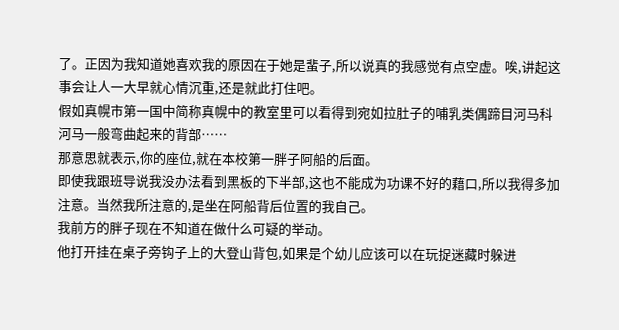了。正因为我知道她喜欢我的原因在于她是蜚子,所以说真的我感觉有点空虚。唉,讲起这事会让人一大早就心情沉重,还是就此打住吧。
假如真幌市第一国中简称真幌中的教室里可以看得到宛如拉肚子的哺乳类偶蹄目河马科河马一般弯曲起来的背部……
那意思就表示,你的座位,就在本校第一胖子阿船的后面。
即使我跟班导说我没办法看到黑板的下半部,这也不能成为功课不好的藉口,所以我得多加注意。当然我所注意的,是坐在阿船背后位置的我自己。
我前方的胖子现在不知道在做什么可疑的举动。
他打开挂在桌子旁钩子上的大登山背包,如果是个幼儿应该可以在玩捉迷藏时躲进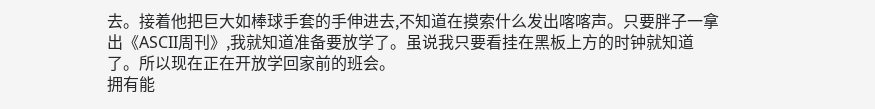去。接着他把巨大如棒球手套的手伸进去,不知道在摸索什么发出喀喀声。只要胖子一拿出《ASCII周刊》,我就知道准备要放学了。虽说我只要看挂在黑板上方的时钟就知道了。所以现在正在开放学回家前的班会。
拥有能